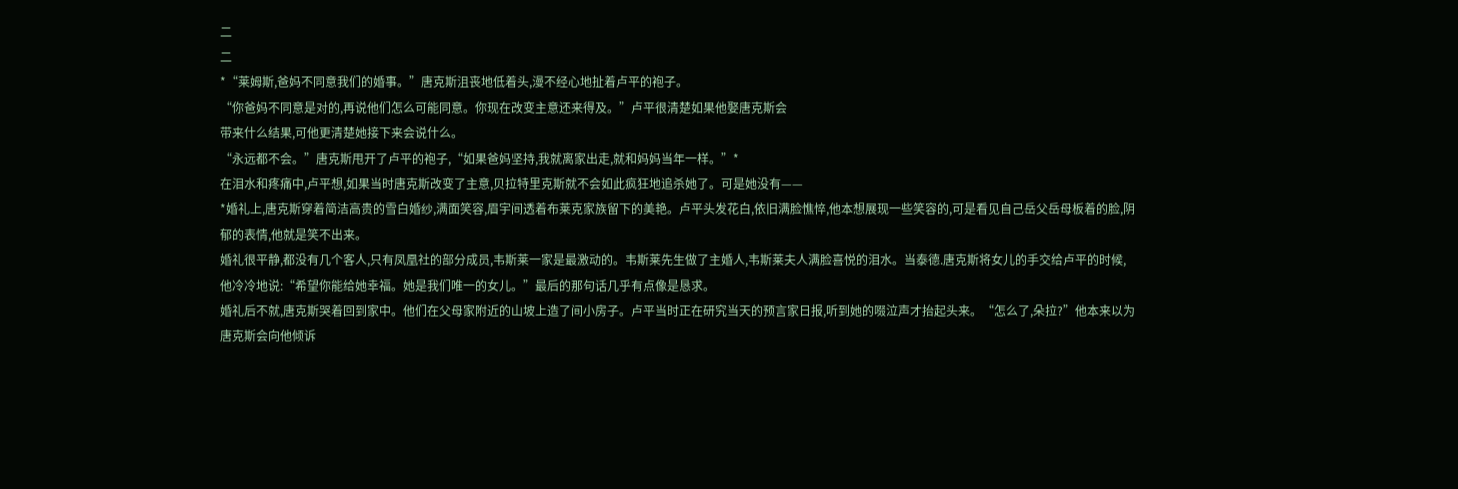二
二
*“莱姆斯,爸妈不同意我们的婚事。”唐克斯沮丧地低着头,漫不经心地扯着卢平的袍子。
“你爸妈不同意是对的,再说他们怎么可能同意。你现在改变主意还来得及。”卢平很清楚如果他娶唐克斯会
带来什么结果,可他更清楚她接下来会说什么。
“永远都不会。”唐克斯甩开了卢平的袍子,“如果爸妈坚持,我就离家出走,就和妈妈当年一样。”*
在泪水和疼痛中,卢平想,如果当时唐克斯改变了主意,贝拉特里克斯就不会如此疯狂地追杀她了。可是她没有——
*婚礼上,唐克斯穿着简洁高贵的雪白婚纱,满面笑容,眉宇间透着布莱克家族留下的美艳。卢平头发花白,依旧满脸憔悴,他本想展现一些笑容的,可是看见自己岳父岳母板着的脸,阴郁的表情,他就是笑不出来。
婚礼很平静,都没有几个客人,只有凤凰社的部分成员,韦斯莱一家是最激动的。韦斯莱先生做了主婚人,韦斯莱夫人满脸喜悦的泪水。当泰德.唐克斯将女儿的手交给卢平的时候,他冷冷地说:“希望你能给她幸福。她是我们唯一的女儿。”最后的那句话几乎有点像是恳求。
婚礼后不就,唐克斯哭着回到家中。他们在父母家附近的山坡上造了间小房子。卢平当时正在研究当天的预言家日报,听到她的啜泣声才抬起头来。“怎么了,朵拉?”他本来以为唐克斯会向他倾诉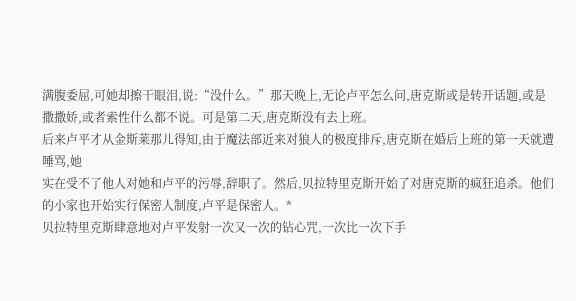满腹委屈,可她却擦干眼泪,说:“没什么。”那天晚上,无论卢平怎么问,唐克斯或是转开话题,或是撒撒娇,或者索性什么都不说。可是第二天,唐克斯没有去上班。
后来卢平才从金斯莱那儿得知,由于魔法部近来对狼人的极度排斥,唐克斯在婚后上班的第一天就遭唾骂,她
实在受不了他人对她和卢平的污辱,辞职了。然后,贝拉特里克斯开始了对唐克斯的疯狂追杀。他们的小家也开始实行保密人制度,卢平是保密人。*
贝拉特里克斯肆意地对卢平发射一次又一次的钻心咒,一次比一次下手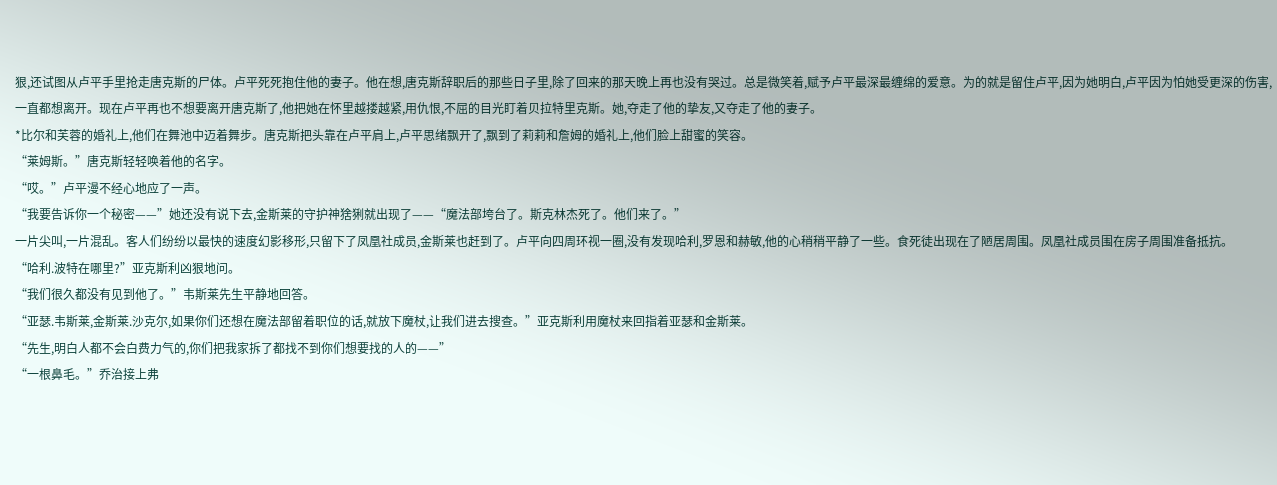狠,还试图从卢平手里抢走唐克斯的尸体。卢平死死抱住他的妻子。他在想,唐克斯辞职后的那些日子里,除了回来的那天晚上再也没有哭过。总是微笑着,赋予卢平最深最缠绵的爱意。为的就是留住卢平,因为她明白,卢平因为怕她受更深的伤害,一直都想离开。现在卢平再也不想要离开唐克斯了,他把她在怀里越搂越紧,用仇恨,不屈的目光盯着贝拉特里克斯。她,夺走了他的挚友,又夺走了他的妻子。
*比尔和芙蓉的婚礼上,他们在舞池中迈着舞步。唐克斯把头靠在卢平肩上,卢平思绪飘开了,飘到了莉莉和詹姆的婚礼上,他们脸上甜蜜的笑容。
“莱姆斯。”唐克斯轻轻唤着他的名字。
“哎。”卢平漫不经心地应了一声。
“我要告诉你一个秘密——”她还没有说下去,金斯莱的守护神猞猁就出现了——“魔法部垮台了。斯克林杰死了。他们来了。”
一片尖叫,一片混乱。客人们纷纷以最快的速度幻影移形,只留下了凤凰社成员,金斯莱也赶到了。卢平向四周环视一圈,没有发现哈利,罗恩和赫敏,他的心稍稍平静了一些。食死徒出现在了陋居周围。凤凰社成员围在房子周围准备抵抗。
“哈利.波特在哪里?”亚克斯利凶狠地问。
“我们很久都没有见到他了。”韦斯莱先生平静地回答。
“亚瑟.韦斯莱,金斯莱.沙克尔,如果你们还想在魔法部留着职位的话,就放下魔杖,让我们进去搜查。”亚克斯利用魔杖来回指着亚瑟和金斯莱。
“先生,明白人都不会白费力气的,你们把我家拆了都找不到你们想要找的人的——”
“一根鼻毛。”乔治接上弗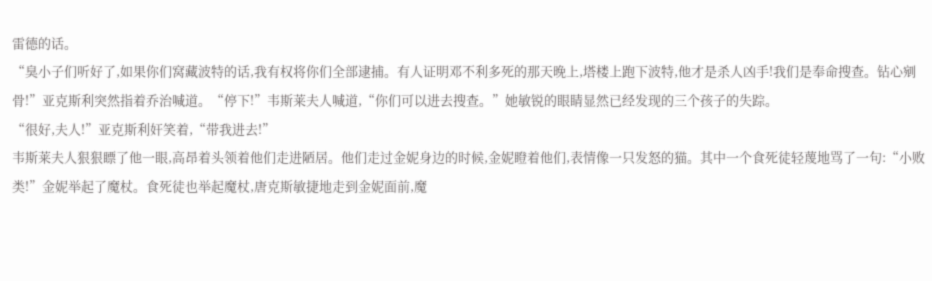雷德的话。
“臭小子们听好了,如果你们窝藏波特的话,我有权将你们全部逮捕。有人证明邓不利多死的那天晚上,塔楼上跑下波特,他才是杀人凶手!我们是奉命搜查。钻心剜骨!”亚克斯利突然指着乔治喊道。“停下!”韦斯莱夫人喊道,“你们可以进去搜查。”她敏锐的眼睛显然已经发现的三个孩子的失踪。
“很好,夫人!”亚克斯利奸笑着,“带我进去!”
韦斯莱夫人狠狠瞟了他一眼,高昂着头领着他们走进陋居。他们走过金妮身边的时候,金妮瞪着他们,表情像一只发怒的猫。其中一个食死徒轻蔑地骂了一句:“小败类!”金妮举起了魔杖。食死徒也举起魔杖,唐克斯敏捷地走到金妮面前,魔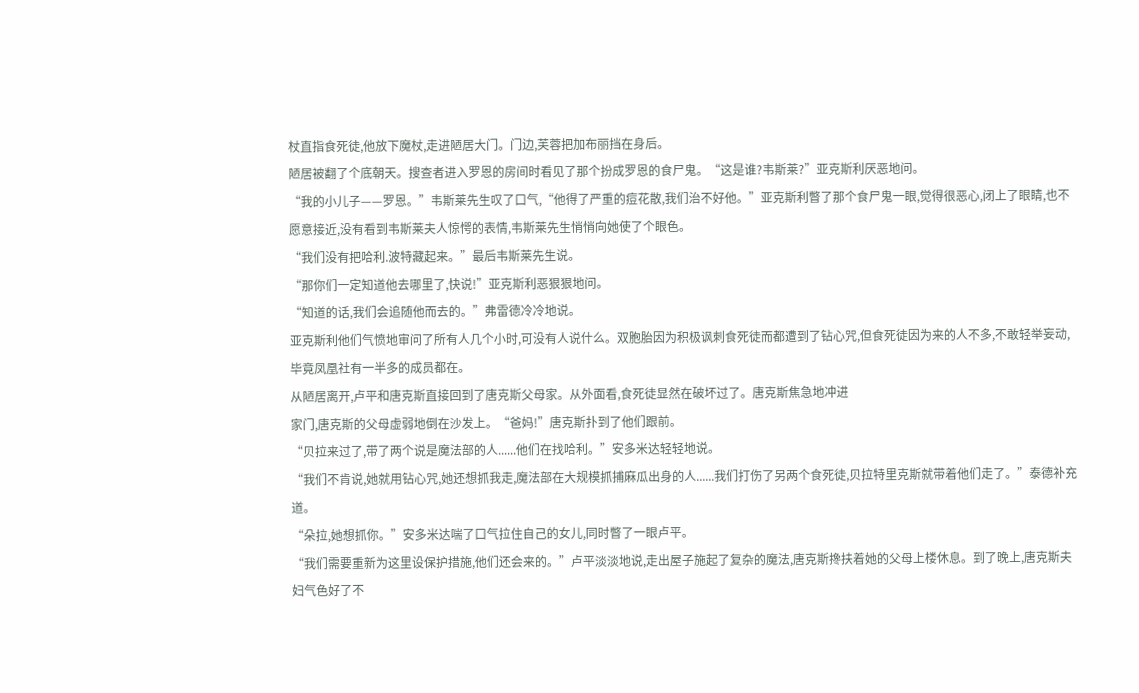杖直指食死徒,他放下魔杖,走进陋居大门。门边,芙蓉把加布丽挡在身后。
陋居被翻了个底朝天。搜查者进入罗恩的房间时看见了那个扮成罗恩的食尸鬼。“这是谁?韦斯莱?”亚克斯利厌恶地问。
“我的小儿子——罗恩。”韦斯莱先生叹了口气,“他得了严重的痘花散,我们治不好他。”亚克斯利瞥了那个食尸鬼一眼,觉得很恶心,闭上了眼睛,也不愿意接近,没有看到韦斯莱夫人惊愕的表情,韦斯莱先生悄悄向她使了个眼色。
“我们没有把哈利.波特藏起来。”最后韦斯莱先生说。
“那你们一定知道他去哪里了,快说!”亚克斯利恶狠狠地问。
“知道的话,我们会追随他而去的。”弗雷德冷冷地说。
亚克斯利他们气愤地审问了所有人几个小时,可没有人说什么。双胞胎因为积极讽刺食死徒而都遭到了钻心咒,但食死徒因为来的人不多,不敢轻举妄动,毕竟凤凰社有一半多的成员都在。
从陋居离开,卢平和唐克斯直接回到了唐克斯父母家。从外面看,食死徒显然在破坏过了。唐克斯焦急地冲进
家门,唐克斯的父母虚弱地倒在沙发上。“爸妈!”唐克斯扑到了他们跟前。
“贝拉来过了,带了两个说是魔法部的人......他们在找哈利。”安多米达轻轻地说。
“我们不肯说,她就用钻心咒,她还想抓我走,魔法部在大规模抓捕麻瓜出身的人......我们打伤了另两个食死徒,贝拉特里克斯就带着他们走了。”泰德补充道。
“朵拉,她想抓你。”安多米达喘了口气拉住自己的女儿,同时瞥了一眼卢平。
“我们需要重新为这里设保护措施,他们还会来的。”卢平淡淡地说,走出屋子施起了复杂的魔法,唐克斯搀扶着她的父母上楼休息。到了晚上,唐克斯夫妇气色好了不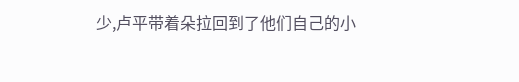少,卢平带着朵拉回到了他们自己的小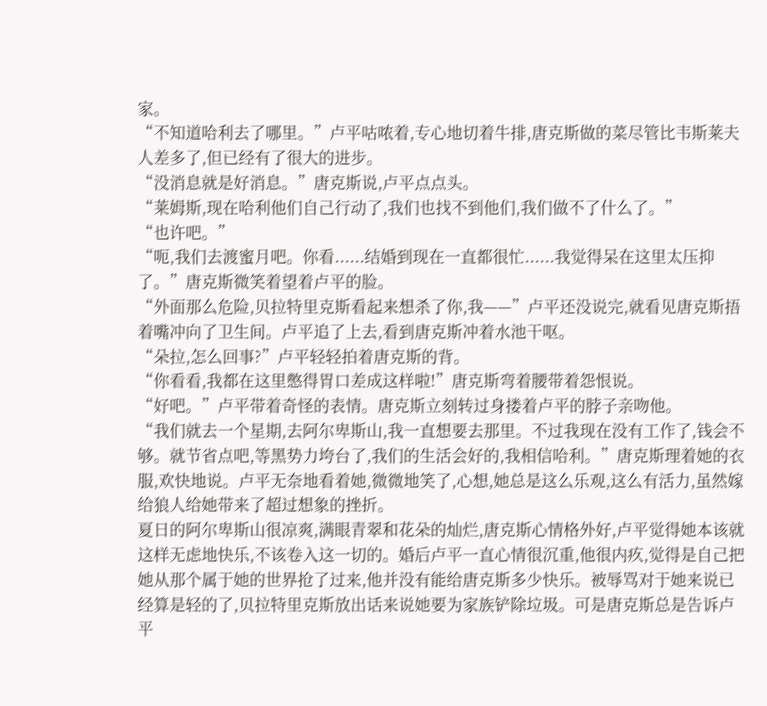家。
“不知道哈利去了哪里。”卢平咕哝着,专心地切着牛排,唐克斯做的菜尽管比韦斯莱夫人差多了,但已经有了很大的进步。
“没消息就是好消息。”唐克斯说,卢平点点头。
“莱姆斯,现在哈利他们自己行动了,我们也找不到他们,我们做不了什么了。”
“也许吧。”
“呃,我们去渡蜜月吧。你看......结婚到现在一直都很忙......我觉得呆在这里太压抑了。”唐克斯微笑着望着卢平的脸。
“外面那么危险,贝拉特里克斯看起来想杀了你,我——”卢平还没说完,就看见唐克斯捂着嘴冲向了卫生间。卢平追了上去,看到唐克斯冲着水池干呕。
“朵拉,怎么回事?”卢平轻轻拍着唐克斯的背。
“你看看,我都在这里憋得胃口差成这样啦!”唐克斯弯着腰带着怨恨说。
“好吧。”卢平带着奇怪的表情。唐克斯立刻转过身搂着卢平的脖子亲吻他。
“我们就去一个星期,去阿尔卑斯山,我一直想要去那里。不过我现在没有工作了,钱会不够。就节省点吧,等黑势力垮台了,我们的生活会好的,我相信哈利。”唐克斯理着她的衣服,欢快地说。卢平无奈地看着她,微微地笑了,心想,她总是这么乐观,这么有活力,虽然嫁给狼人给她带来了超过想象的挫折。
夏日的阿尔卑斯山很凉爽,满眼青翠和花朵的灿烂,唐克斯心情格外好,卢平觉得她本该就这样无虑地快乐,不该卷入这一切的。婚后卢平一直心情很沉重,他很内疚,觉得是自己把她从那个属于她的世界抢了过来,他并没有能给唐克斯多少快乐。被辱骂对于她来说已经算是轻的了,贝拉特里克斯放出话来说她要为家族铲除垃圾。可是唐克斯总是告诉卢平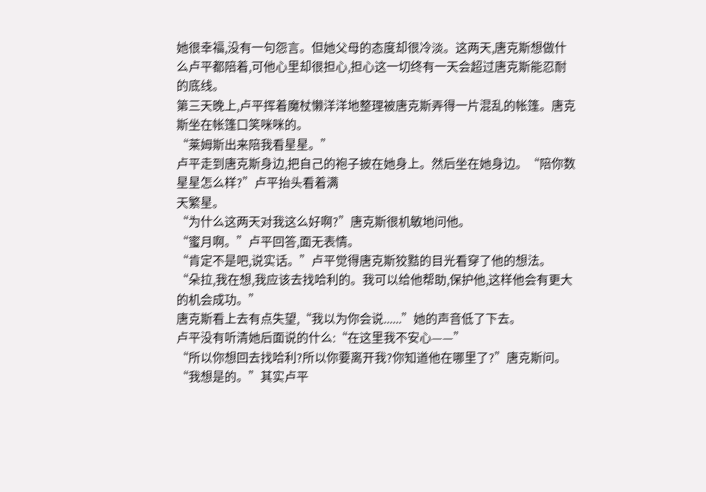她很幸福,没有一句怨言。但她父母的态度却很冷淡。这两天,唐克斯想做什么卢平都陪着,可他心里却很担心,担心这一切终有一天会超过唐克斯能忍耐的底线。
第三天晚上,卢平挥着魔杖懒洋洋地整理被唐克斯弄得一片混乱的帐篷。唐克斯坐在帐篷口笑咪咪的。
“莱姆斯出来陪我看星星。”
卢平走到唐克斯身边,把自己的袍子披在她身上。然后坐在她身边。“陪你数星星怎么样?”卢平抬头看着满
天繁星。
“为什么这两天对我这么好啊?”唐克斯很机敏地问他。
“蜜月啊。”卢平回答,面无表情。
“肯定不是吧,说实话。”卢平觉得唐克斯狡黠的目光看穿了他的想法。
“朵拉,我在想,我应该去找哈利的。我可以给他帮助,保护他,这样他会有更大的机会成功。”
唐克斯看上去有点失望,“我以为你会说......”她的声音低了下去。
卢平没有听清她后面说的什么:“在这里我不安心——”
“所以你想回去找哈利?所以你要离开我?你知道他在哪里了?”唐克斯问。
“我想是的。”其实卢平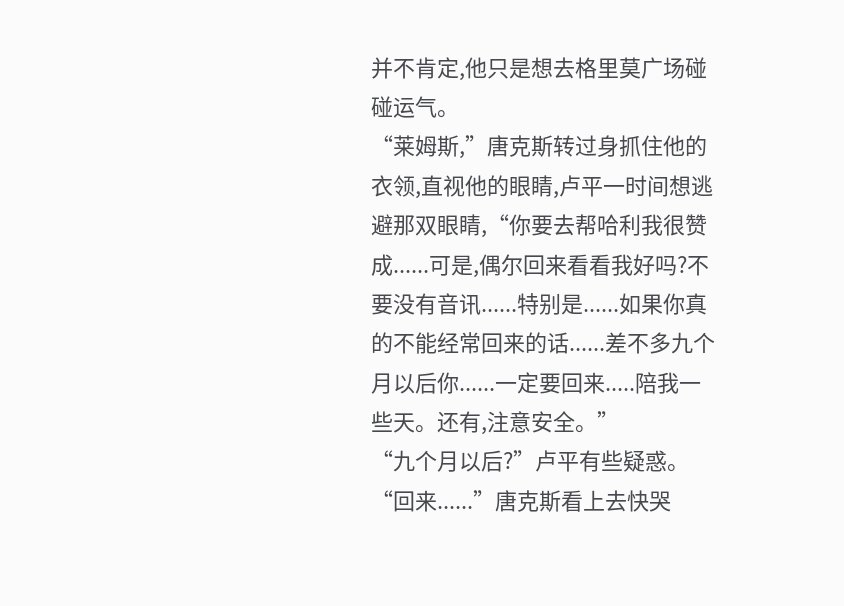并不肯定,他只是想去格里莫广场碰碰运气。
“莱姆斯,”唐克斯转过身抓住他的衣领,直视他的眼睛,卢平一时间想逃避那双眼睛,“你要去帮哈利我很赞成......可是,偶尔回来看看我好吗?不要没有音讯......特别是......如果你真的不能经常回来的话......差不多九个月以后你......一定要回来.....陪我一些天。还有,注意安全。”
“九个月以后?”卢平有些疑惑。
“回来......”唐克斯看上去快哭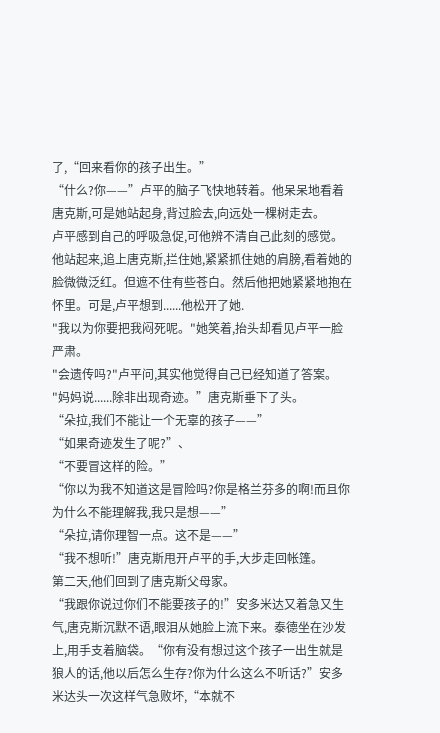了,“回来看你的孩子出生。”
“什么?你——”卢平的脑子飞快地转着。他呆呆地看着唐克斯,可是她站起身,背过脸去,向远处一棵树走去。
卢平感到自己的呼吸急促,可他辨不清自己此刻的感觉。他站起来,追上唐克斯,拦住她,紧紧抓住她的肩膀,看着她的脸微微泛红。但遮不住有些苍白。然后他把她紧紧地抱在怀里。可是,卢平想到......他松开了她.
"我以为你要把我闷死呢。"她笑着,抬头却看见卢平一脸严肃。
"会遗传吗?"卢平问,其实他觉得自己已经知道了答案。
"妈妈说......除非出现奇迹。”唐克斯垂下了头。
“朵拉,我们不能让一个无辜的孩子——”
“如果奇迹发生了呢?”、
“不要冒这样的险。”
“你以为我不知道这是冒险吗?你是格兰芬多的啊!而且你为什么不能理解我,我只是想——”
“朵拉,请你理智一点。这不是——”
“我不想听!”唐克斯甩开卢平的手,大步走回帐篷。
第二天,他们回到了唐克斯父母家。
“我跟你说过你们不能要孩子的!”安多米达又着急又生气,唐克斯沉默不语,眼泪从她脸上流下来。泰德坐在沙发上,用手支着脑袋。“你有没有想过这个孩子一出生就是狼人的话,他以后怎么生存?你为什么这么不听话?”安多米达头一次这样气急败坏,“本就不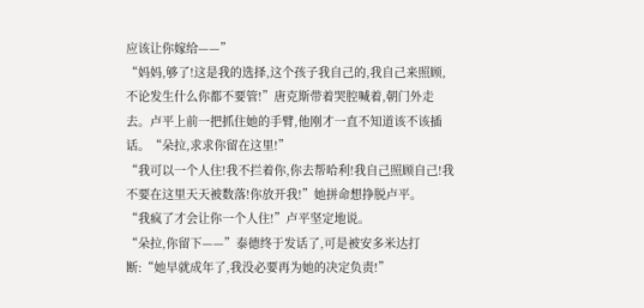应该让你嫁给——”
“妈妈,够了!这是我的选择,这个孩子我自己的,我自己来照顾,不论发生什么你都不要管!”唐克斯带着哭腔喊着,朝门外走去。卢平上前一把抓住她的手臂,他刚才一直不知道该不该插话。“朵拉,求求你留在这里!”
“我可以一个人住!我不拦着你,你去帮哈利!我自己照顾自己!我不要在这里天天被数落!你放开我!”她拼命想挣脱卢平。
“我疯了才会让你一个人住!”卢平坚定地说。
“朵拉,你留下——”泰德终于发话了,可是被安多米达打断:“她早就成年了,我没必要再为她的决定负责!”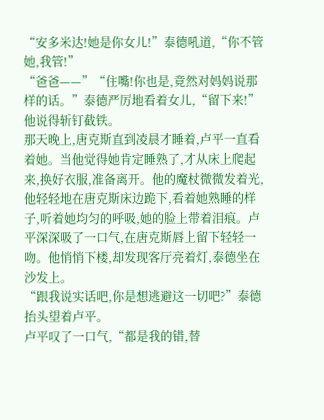“安多米达!她是你女儿!”泰德吼道,“你不管她,我管!”
“爸爸——”“住嘴!你也是,竟然对妈妈说那样的话。”泰德严厉地看着女儿,“留下来!”他说得斩钉截铁。
那天晚上,唐克斯直到凌晨才睡着,卢平一直看着她。当他觉得她肯定睡熟了,才从床上爬起来,换好衣服,准备离开。他的魔杖微微发着光,他轻轻地在唐克斯床边跪下,看着她熟睡的样子,听着她均匀的呼吸,她的脸上带着泪痕。卢平深深吸了一口气,在唐克斯唇上留下轻轻一吻。他悄悄下楼,却发现客厅亮着灯,泰德坐在沙发上。
“跟我说实话吧,你是想逃避这一切吧?”泰德抬头望着卢平。
卢平叹了一口气,“都是我的错,替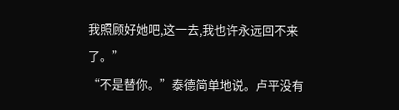我照顾好她吧,这一去,我也许永远回不来了。”
“不是替你。”泰德简单地说。卢平没有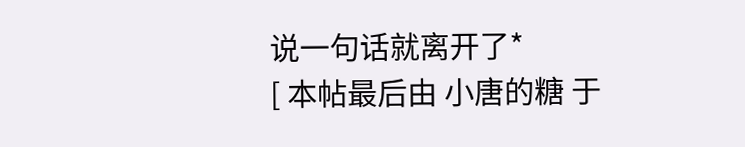说一句话就离开了*
[ 本帖最后由 小唐的糖 于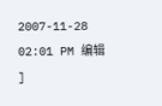2007-11-28 02:01 PM 编辑 ]